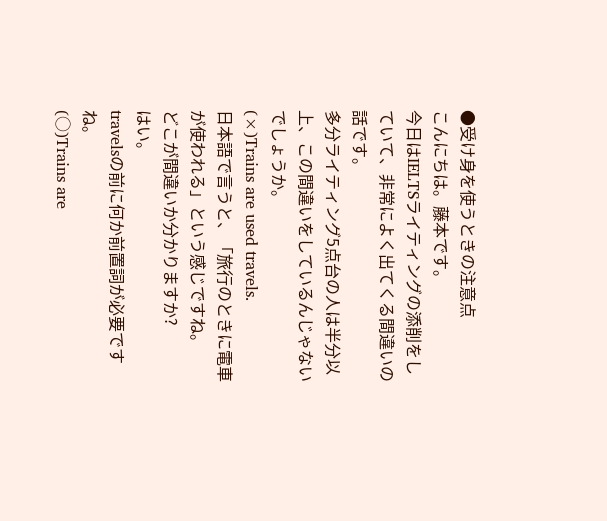●受け身を使うときの注意点
こんにちは。藤本です。
今日はIELTSライティングの添削をしていて、非常によく出てくる間違いの話です。
多分ライティング5点台の人は半分以上、この間違いをしているんじゃないでしょうか。
(×)Trains are used travels.
日本語で言うと、「旅行のときに電車が使われる」という感じですね。
どこが間違いか分かりますか?
はい。
travelsの前に何か前置詞が必要ですね。
(○)Trains are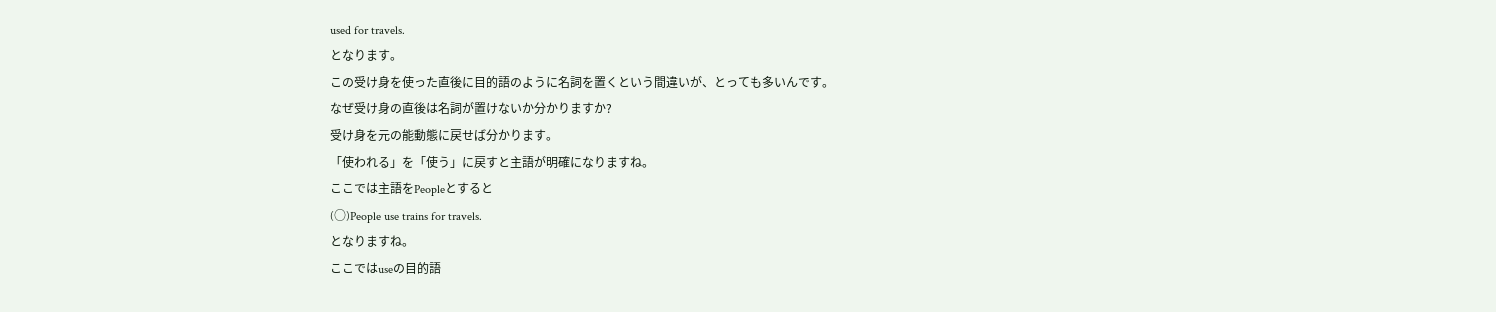used for travels.
となります。
この受け身を使った直後に目的語のように名詞を置くという間違いが、とっても多いんです。
なぜ受け身の直後は名詞が置けないか分かりますか?
受け身を元の能動態に戻せば分かります。
「使われる」を「使う」に戻すと主語が明確になりますね。
ここでは主語をPeopleとすると
(○)People use trains for travels.
となりますね。
ここではuseの目的語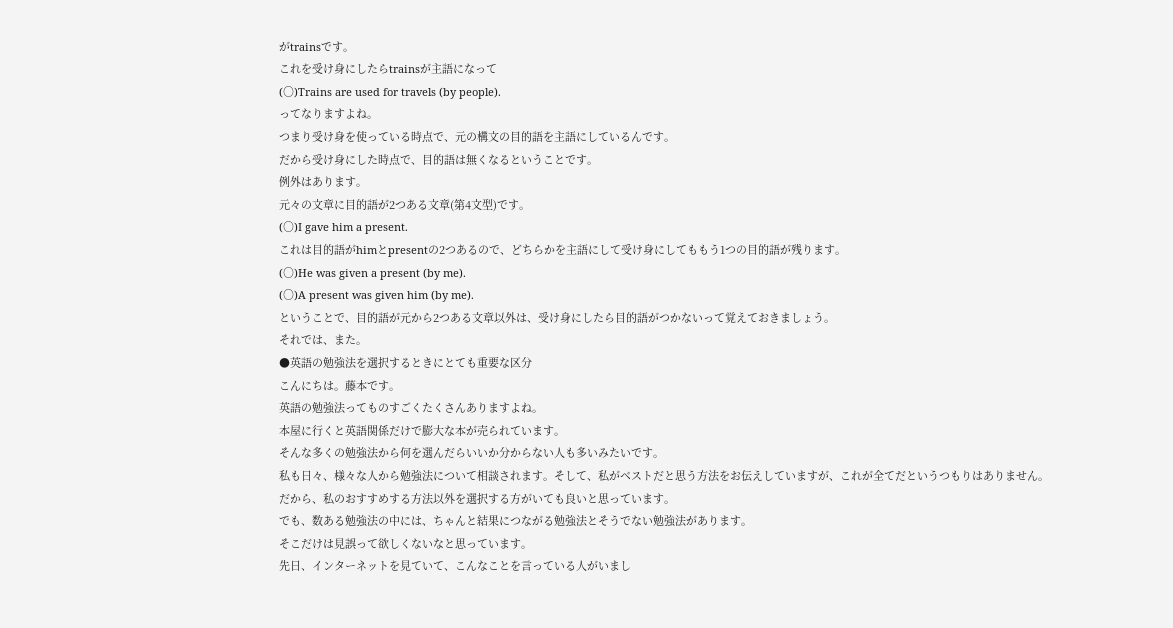がtrainsです。
これを受け身にしたらtrainsが主語になって
(○)Trains are used for travels (by people).
ってなりますよね。
つまり受け身を使っている時点で、元の構文の目的語を主語にしているんです。
だから受け身にした時点で、目的語は無くなるということです。
例外はあります。
元々の文章に目的語が2つある文章(第4文型)です。
(○)I gave him a present.
これは目的語がhimとpresentの2つあるので、どちらかを主語にして受け身にしてももう1つの目的語が残ります。
(○)He was given a present (by me).
(○)A present was given him (by me).
ということで、目的語が元から2つある文章以外は、受け身にしたら目的語がつかないって覚えておきましょう。
それでは、また。
●英語の勉強法を選択するときにとても重要な区分
こんにちは。藤本です。
英語の勉強法ってものすごくたくさんありますよね。
本屋に行くと英語関係だけで膨大な本が売られています。
そんな多くの勉強法から何を選んだらいいか分からない人も多いみたいです。
私も日々、様々な人から勉強法について相談されます。そして、私がベストだと思う方法をお伝えしていますが、これが全てだというつもりはありません。
だから、私のおすすめする方法以外を選択する方がいても良いと思っています。
でも、数ある勉強法の中には、ちゃんと結果につながる勉強法とそうでない勉強法があります。
そこだけは見誤って欲しくないなと思っています。
先日、インターネットを見ていて、こんなことを言っている人がいまし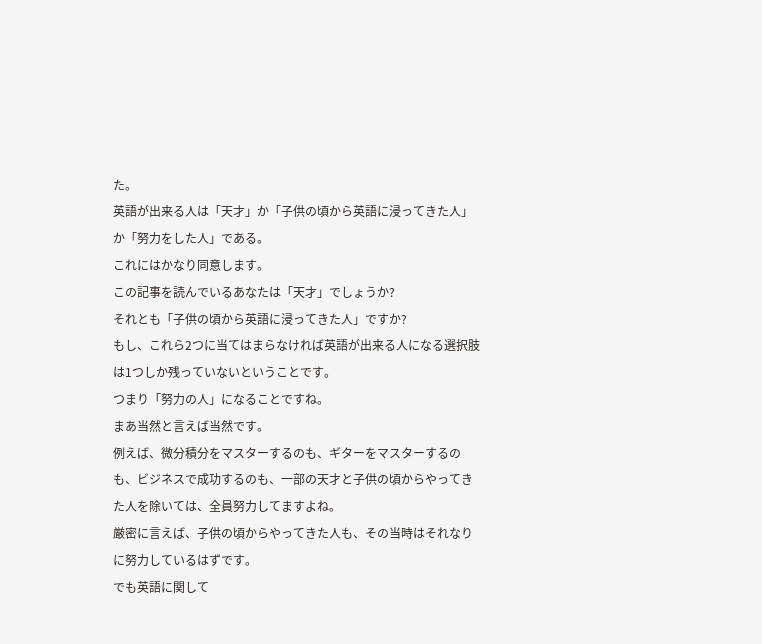た。
英語が出来る人は「天才」か「子供の頃から英語に浸ってきた人」か「努力をした人」である。
これにはかなり同意します。
この記事を読んでいるあなたは「天才」でしょうか?
それとも「子供の頃から英語に浸ってきた人」ですか?
もし、これら2つに当てはまらなければ英語が出来る人になる選択肢は1つしか残っていないということです。
つまり「努力の人」になることですね。
まあ当然と言えば当然です。
例えば、微分積分をマスターするのも、ギターをマスターするのも、ビジネスで成功するのも、一部の天才と子供の頃からやってきた人を除いては、全員努力してますよね。
厳密に言えば、子供の頃からやってきた人も、その当時はそれなりに努力しているはずです。
でも英語に関して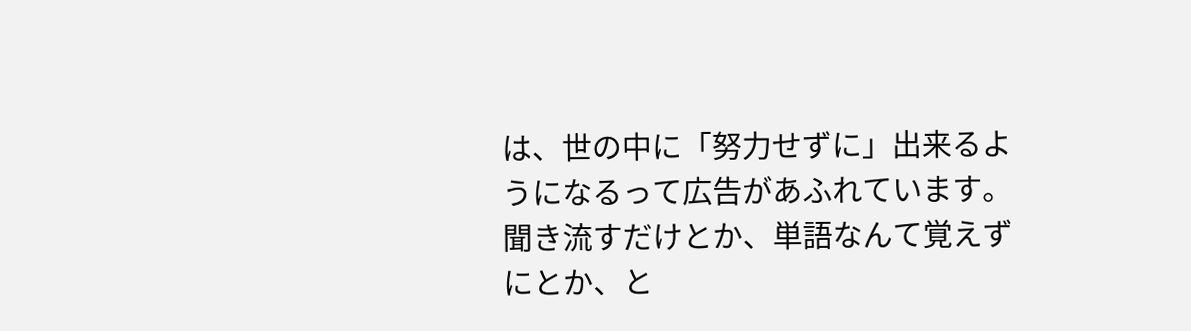は、世の中に「努力せずに」出来るようになるって広告があふれています。
聞き流すだけとか、単語なんて覚えずにとか、と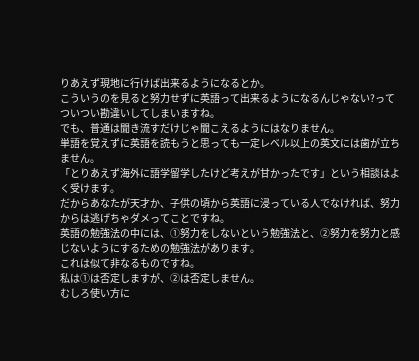りあえず現地に行けば出来るようになるとか。
こういうのを見ると努力せずに英語って出来るようになるんじゃない?ってついつい勘違いしてしまいますね。
でも、普通は聞き流すだけじゃ聞こえるようにはなりません。
単語を覚えずに英語を読もうと思っても一定レベル以上の英文には歯が立ちません。
「とりあえず海外に語学留学したけど考えが甘かったです」という相談はよく受けます。
だからあなたが天才か、子供の頃から英語に浸っている人でなければ、努力からは逃げちゃダメってことですね。
英語の勉強法の中には、①努力をしないという勉強法と、②努力を努力と感じないようにするための勉強法があります。
これは似て非なるものですね。
私は①は否定しますが、②は否定しません。
むしろ使い方に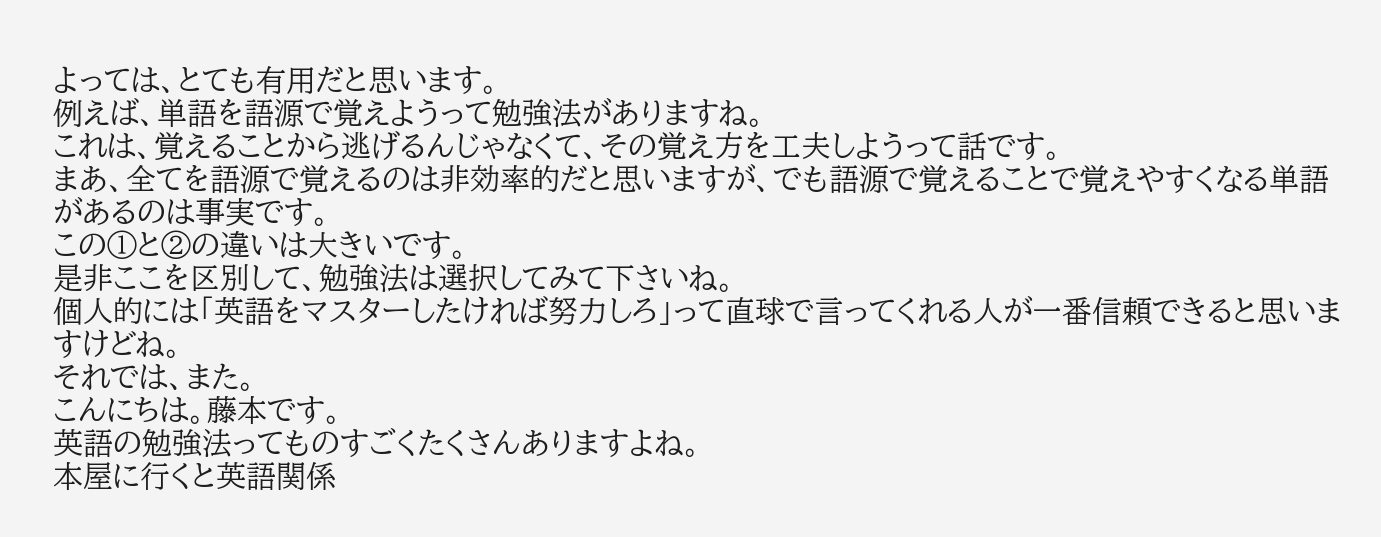よっては、とても有用だと思います。
例えば、単語を語源で覚えようって勉強法がありますね。
これは、覚えることから逃げるんじゃなくて、その覚え方を工夫しようって話です。
まあ、全てを語源で覚えるのは非効率的だと思いますが、でも語源で覚えることで覚えやすくなる単語があるのは事実です。
この①と②の違いは大きいです。
是非ここを区別して、勉強法は選択してみて下さいね。
個人的には「英語をマスターしたければ努力しろ」って直球で言ってくれる人が一番信頼できると思いますけどね。
それでは、また。
こんにちは。藤本です。
英語の勉強法ってものすごくたくさんありますよね。
本屋に行くと英語関係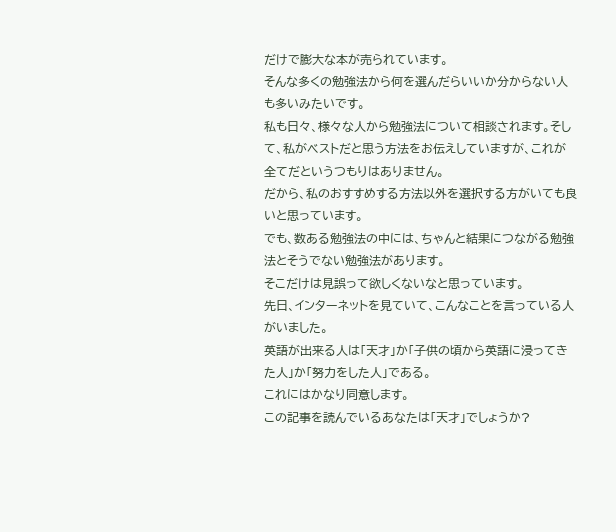だけで膨大な本が売られています。
そんな多くの勉強法から何を選んだらいいか分からない人も多いみたいです。
私も日々、様々な人から勉強法について相談されます。そして、私がベストだと思う方法をお伝えしていますが、これが全てだというつもりはありません。
だから、私のおすすめする方法以外を選択する方がいても良いと思っています。
でも、数ある勉強法の中には、ちゃんと結果につながる勉強法とそうでない勉強法があります。
そこだけは見誤って欲しくないなと思っています。
先日、インターネットを見ていて、こんなことを言っている人がいました。
英語が出来る人は「天才」か「子供の頃から英語に浸ってきた人」か「努力をした人」である。
これにはかなり同意します。
この記事を読んでいるあなたは「天才」でしょうか?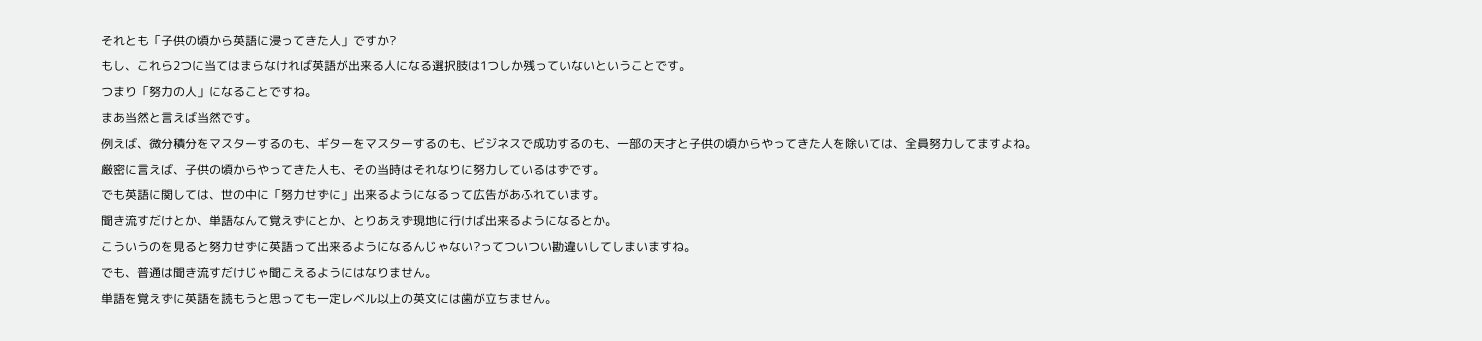それとも「子供の頃から英語に浸ってきた人」ですか?
もし、これら2つに当てはまらなければ英語が出来る人になる選択肢は1つしか残っていないということです。
つまり「努力の人」になることですね。
まあ当然と言えば当然です。
例えば、微分積分をマスターするのも、ギターをマスターするのも、ビジネスで成功するのも、一部の天才と子供の頃からやってきた人を除いては、全員努力してますよね。
厳密に言えば、子供の頃からやってきた人も、その当時はそれなりに努力しているはずです。
でも英語に関しては、世の中に「努力せずに」出来るようになるって広告があふれています。
聞き流すだけとか、単語なんて覚えずにとか、とりあえず現地に行けば出来るようになるとか。
こういうのを見ると努力せずに英語って出来るようになるんじゃない?ってついつい勘違いしてしまいますね。
でも、普通は聞き流すだけじゃ聞こえるようにはなりません。
単語を覚えずに英語を読もうと思っても一定レベル以上の英文には歯が立ちません。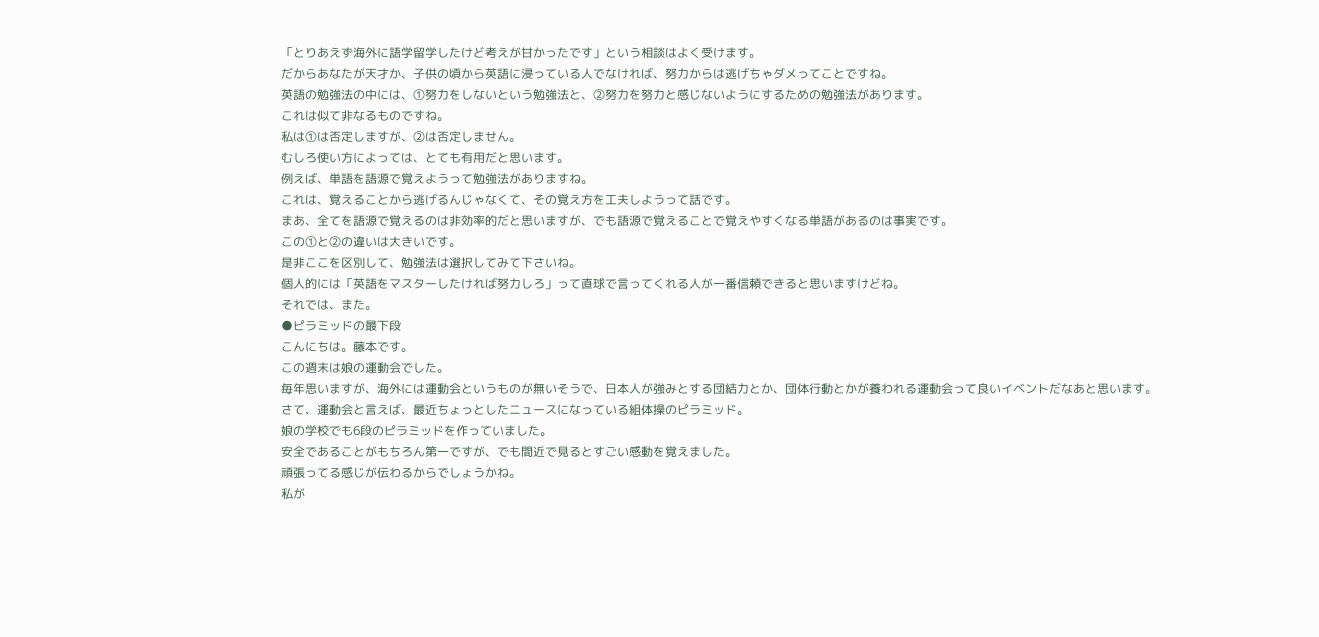「とりあえず海外に語学留学したけど考えが甘かったです」という相談はよく受けます。
だからあなたが天才か、子供の頃から英語に浸っている人でなければ、努力からは逃げちゃダメってことですね。
英語の勉強法の中には、①努力をしないという勉強法と、②努力を努力と感じないようにするための勉強法があります。
これは似て非なるものですね。
私は①は否定しますが、②は否定しません。
むしろ使い方によっては、とても有用だと思います。
例えば、単語を語源で覚えようって勉強法がありますね。
これは、覚えることから逃げるんじゃなくて、その覚え方を工夫しようって話です。
まあ、全てを語源で覚えるのは非効率的だと思いますが、でも語源で覚えることで覚えやすくなる単語があるのは事実です。
この①と②の違いは大きいです。
是非ここを区別して、勉強法は選択してみて下さいね。
個人的には「英語をマスターしたければ努力しろ」って直球で言ってくれる人が一番信頼できると思いますけどね。
それでは、また。
●ピラミッドの最下段
こんにちは。藤本です。
この週末は娘の運動会でした。
毎年思いますが、海外には運動会というものが無いそうで、日本人が強みとする団結力とか、団体行動とかが養われる運動会って良いイベントだなあと思います。
さて、運動会と言えば、最近ちょっとしたニュースになっている組体操のピラミッド。
娘の学校でも6段のピラミッドを作っていました。
安全であることがもちろん第一ですが、でも間近で見るとすごい感動を覚えました。
頑張ってる感じが伝わるからでしょうかね。
私が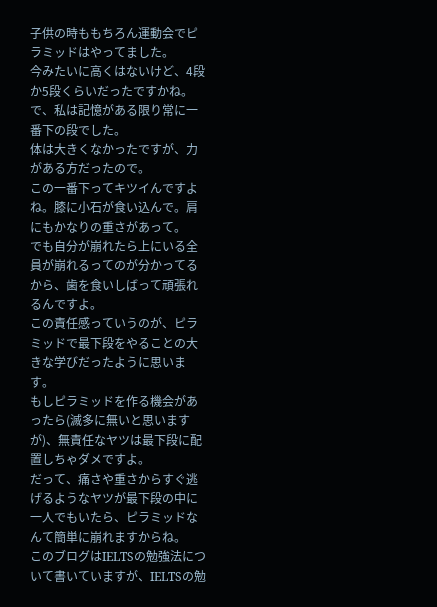子供の時ももちろん運動会でピラミッドはやってました。
今みたいに高くはないけど、4段か5段くらいだったですかね。
で、私は記憶がある限り常に一番下の段でした。
体は大きくなかったですが、力がある方だったので。
この一番下ってキツイんですよね。膝に小石が食い込んで。肩にもかなりの重さがあって。
でも自分が崩れたら上にいる全員が崩れるってのが分かってるから、歯を食いしばって頑張れるんですよ。
この責任感っていうのが、ピラミッドで最下段をやることの大きな学びだったように思います。
もしピラミッドを作る機会があったら(滅多に無いと思いますが)、無責任なヤツは最下段に配置しちゃダメですよ。
だって、痛さや重さからすぐ逃げるようなヤツが最下段の中に一人でもいたら、ピラミッドなんて簡単に崩れますからね。
このブログはIELTSの勉強法について書いていますが、IELTSの勉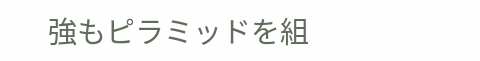強もピラミッドを組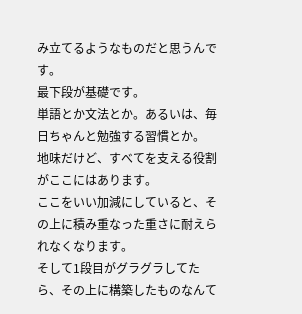み立てるようなものだと思うんです。
最下段が基礎です。
単語とか文法とか。あるいは、毎日ちゃんと勉強する習慣とか。
地味だけど、すべてを支える役割がここにはあります。
ここをいい加減にしていると、その上に積み重なった重さに耐えられなくなります。
そして1段目がグラグラしてたら、その上に構築したものなんて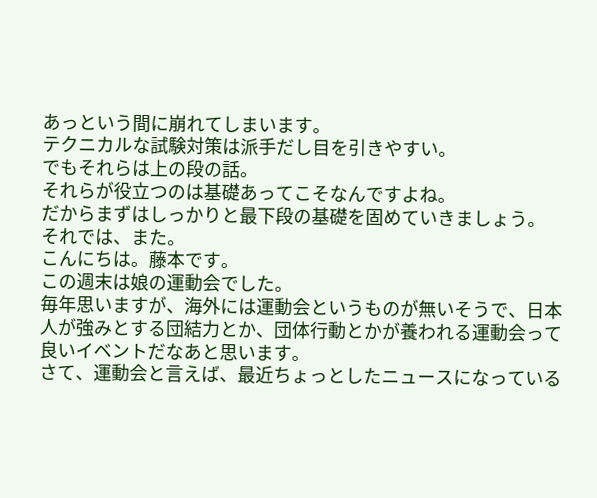あっという間に崩れてしまいます。
テクニカルな試験対策は派手だし目を引きやすい。
でもそれらは上の段の話。
それらが役立つのは基礎あってこそなんですよね。
だからまずはしっかりと最下段の基礎を固めていきましょう。
それでは、また。
こんにちは。藤本です。
この週末は娘の運動会でした。
毎年思いますが、海外には運動会というものが無いそうで、日本人が強みとする団結力とか、団体行動とかが養われる運動会って良いイベントだなあと思います。
さて、運動会と言えば、最近ちょっとしたニュースになっている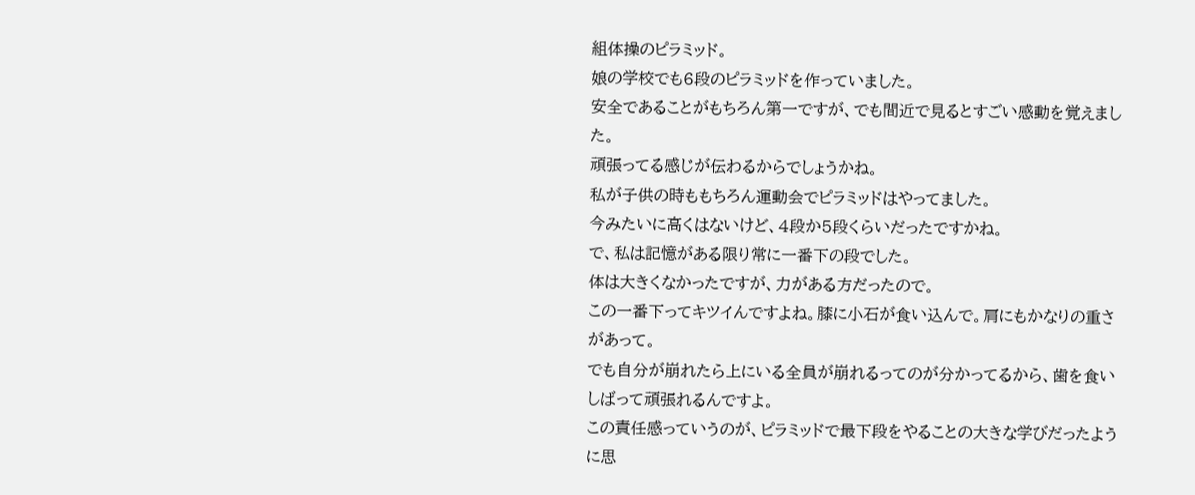組体操のピラミッド。
娘の学校でも6段のピラミッドを作っていました。
安全であることがもちろん第一ですが、でも間近で見るとすごい感動を覚えました。
頑張ってる感じが伝わるからでしょうかね。
私が子供の時ももちろん運動会でピラミッドはやってました。
今みたいに高くはないけど、4段か5段くらいだったですかね。
で、私は記憶がある限り常に一番下の段でした。
体は大きくなかったですが、力がある方だったので。
この一番下ってキツイんですよね。膝に小石が食い込んで。肩にもかなりの重さがあって。
でも自分が崩れたら上にいる全員が崩れるってのが分かってるから、歯を食いしばって頑張れるんですよ。
この責任感っていうのが、ピラミッドで最下段をやることの大きな学びだったように思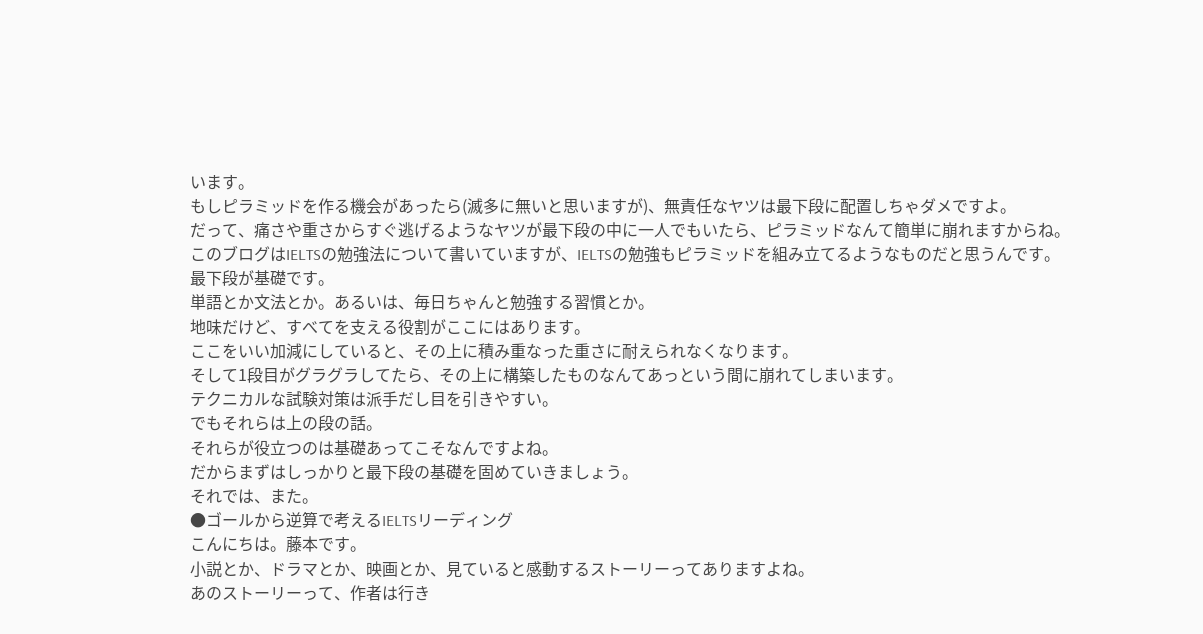います。
もしピラミッドを作る機会があったら(滅多に無いと思いますが)、無責任なヤツは最下段に配置しちゃダメですよ。
だって、痛さや重さからすぐ逃げるようなヤツが最下段の中に一人でもいたら、ピラミッドなんて簡単に崩れますからね。
このブログはIELTSの勉強法について書いていますが、IELTSの勉強もピラミッドを組み立てるようなものだと思うんです。
最下段が基礎です。
単語とか文法とか。あるいは、毎日ちゃんと勉強する習慣とか。
地味だけど、すべてを支える役割がここにはあります。
ここをいい加減にしていると、その上に積み重なった重さに耐えられなくなります。
そして1段目がグラグラしてたら、その上に構築したものなんてあっという間に崩れてしまいます。
テクニカルな試験対策は派手だし目を引きやすい。
でもそれらは上の段の話。
それらが役立つのは基礎あってこそなんですよね。
だからまずはしっかりと最下段の基礎を固めていきましょう。
それでは、また。
●ゴールから逆算で考えるIELTSリーディング
こんにちは。藤本です。
小説とか、ドラマとか、映画とか、見ていると感動するストーリーってありますよね。
あのストーリーって、作者は行き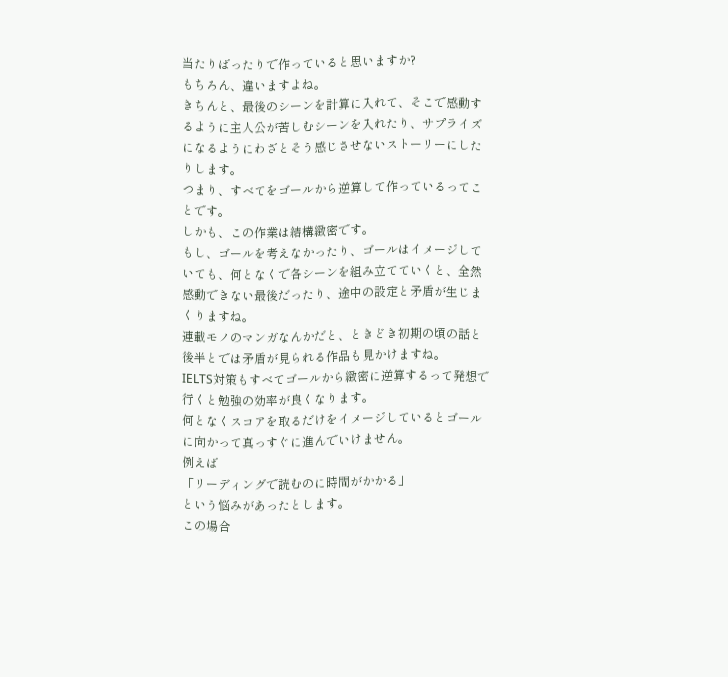当たりばったりで作っていると思いますか?
もちろん、違いますよね。
きちんと、最後のシーンを計算に入れて、そこで感動するように主人公が苦しむシーンを入れたり、サプライズになるようにわざとそう感じさせないストーリーにしたりします。
つまり、すべてをゴールから逆算して作っているってことです。
しかも、この作業は結構緻密です。
もし、ゴールを考えなかったり、ゴールはイメージしていても、何となくで各シーンを組み立てていくと、全然感動できない最後だったり、途中の設定と矛盾が生じまくりますね。
連載モノのマンガなんかだと、ときどき初期の頃の話と後半とでは矛盾が見られる作品も見かけますね。
IELTS対策もすべてゴールから緻密に逆算するって発想で行くと勉強の効率が良くなります。
何となくスコアを取るだけをイメージしているとゴールに向かって真っすぐに進んでいけません。
例えば
「リーディングで読むのに時間がかかる」
という悩みがあったとします。
この場合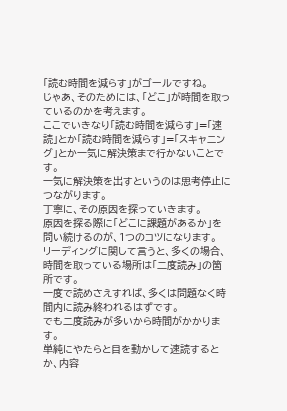「読む時間を減らす」がゴールですね。
じゃあ、そのためには、「どこ」が時間を取っているのかを考えます。
ここでいきなり「読む時間を減らす」=「速読」とか「読む時間を減らす」=「スキャニング」とか一気に解決策まで行かないことです。
一気に解決策を出すというのは思考停止につながります。
丁寧に、その原因を探っていきます。
原因を探る際に「どこに課題があるか」を問い続けるのが、1つのコツになります。
リーディングに関して言うと、多くの場合、時間を取っている場所は「二度読み」の箇所です。
一度で読めさえすれば、多くは問題なく時間内に読み終われるはずです。
でも二度読みが多いから時間がかかります。
単純にやたらと目を動かして速読するとか、内容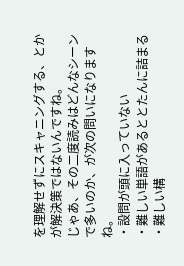を理解せずにスキャニングする、とかが解決策ではないんですね。
じゃあ、その二度読みはどんなシーンで多いのか、が次の問いになりますね。
・設問が頭に入っていない
・難しい単語があるととたんに詰まる
・難しい構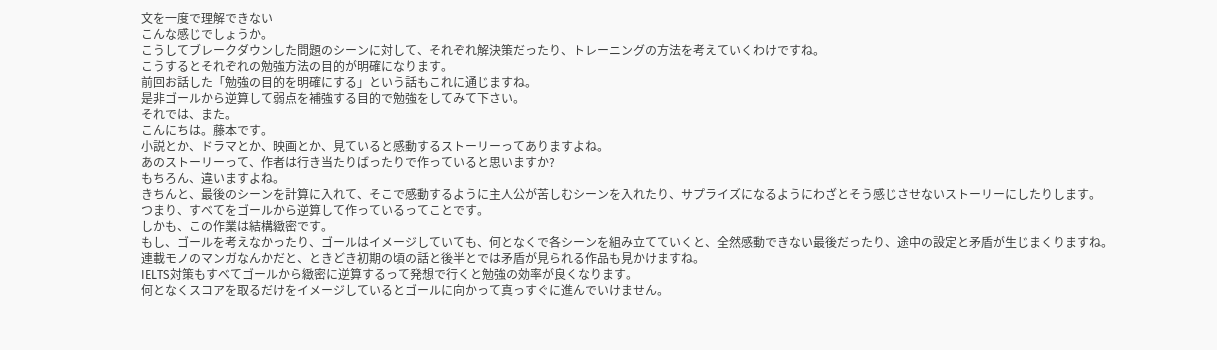文を一度で理解できない
こんな感じでしょうか。
こうしてブレークダウンした問題のシーンに対して、それぞれ解決策だったり、トレーニングの方法を考えていくわけですね。
こうするとそれぞれの勉強方法の目的が明確になります。
前回お話した「勉強の目的を明確にする」という話もこれに通じますね。
是非ゴールから逆算して弱点を補強する目的で勉強をしてみて下さい。
それでは、また。
こんにちは。藤本です。
小説とか、ドラマとか、映画とか、見ていると感動するストーリーってありますよね。
あのストーリーって、作者は行き当たりばったりで作っていると思いますか?
もちろん、違いますよね。
きちんと、最後のシーンを計算に入れて、そこで感動するように主人公が苦しむシーンを入れたり、サプライズになるようにわざとそう感じさせないストーリーにしたりします。
つまり、すべてをゴールから逆算して作っているってことです。
しかも、この作業は結構緻密です。
もし、ゴールを考えなかったり、ゴールはイメージしていても、何となくで各シーンを組み立てていくと、全然感動できない最後だったり、途中の設定と矛盾が生じまくりますね。
連載モノのマンガなんかだと、ときどき初期の頃の話と後半とでは矛盾が見られる作品も見かけますね。
IELTS対策もすべてゴールから緻密に逆算するって発想で行くと勉強の効率が良くなります。
何となくスコアを取るだけをイメージしているとゴールに向かって真っすぐに進んでいけません。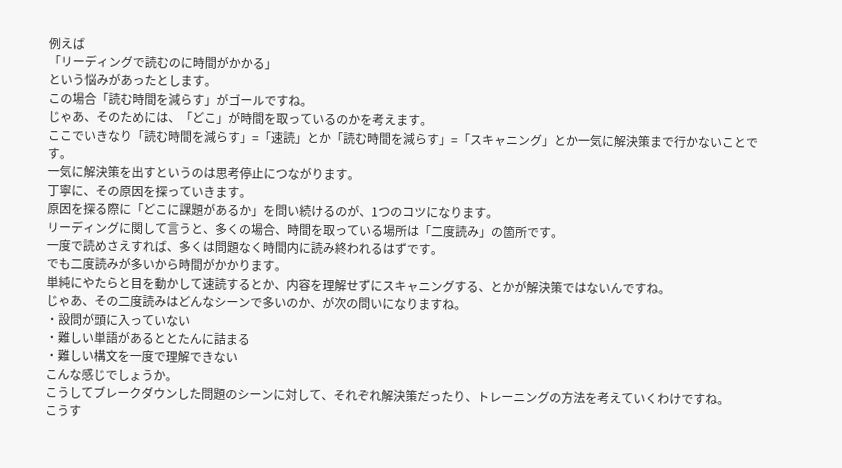例えば
「リーディングで読むのに時間がかかる」
という悩みがあったとします。
この場合「読む時間を減らす」がゴールですね。
じゃあ、そのためには、「どこ」が時間を取っているのかを考えます。
ここでいきなり「読む時間を減らす」=「速読」とか「読む時間を減らす」=「スキャニング」とか一気に解決策まで行かないことです。
一気に解決策を出すというのは思考停止につながります。
丁寧に、その原因を探っていきます。
原因を探る際に「どこに課題があるか」を問い続けるのが、1つのコツになります。
リーディングに関して言うと、多くの場合、時間を取っている場所は「二度読み」の箇所です。
一度で読めさえすれば、多くは問題なく時間内に読み終われるはずです。
でも二度読みが多いから時間がかかります。
単純にやたらと目を動かして速読するとか、内容を理解せずにスキャニングする、とかが解決策ではないんですね。
じゃあ、その二度読みはどんなシーンで多いのか、が次の問いになりますね。
・設問が頭に入っていない
・難しい単語があるととたんに詰まる
・難しい構文を一度で理解できない
こんな感じでしょうか。
こうしてブレークダウンした問題のシーンに対して、それぞれ解決策だったり、トレーニングの方法を考えていくわけですね。
こうす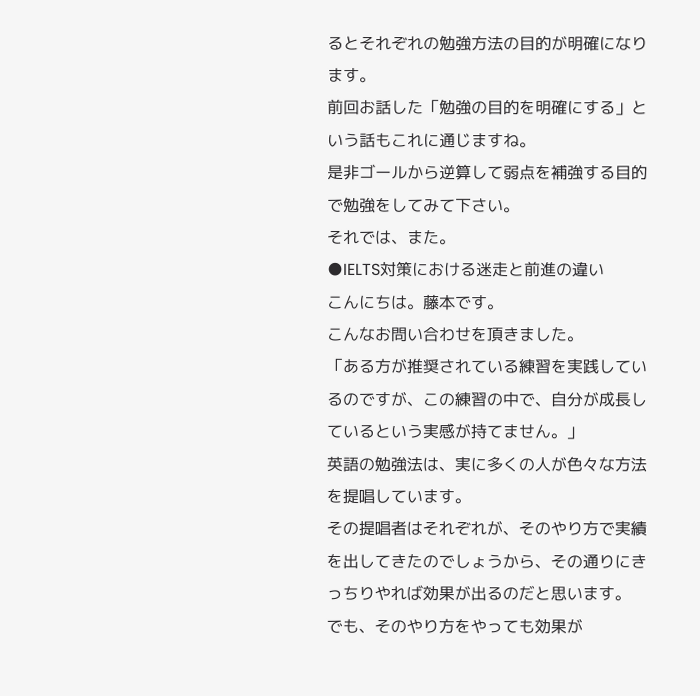るとそれぞれの勉強方法の目的が明確になります。
前回お話した「勉強の目的を明確にする」という話もこれに通じますね。
是非ゴールから逆算して弱点を補強する目的で勉強をしてみて下さい。
それでは、また。
●IELTS対策における迷走と前進の違い
こんにちは。藤本です。
こんなお問い合わせを頂きました。
「ある方が推奨されている練習を実践しているのですが、この練習の中で、自分が成長しているという実感が持てません。」
英語の勉強法は、実に多くの人が色々な方法を提唱しています。
その提唱者はそれぞれが、そのやり方で実績を出してきたのでしょうから、その通りにきっちりやれば効果が出るのだと思います。
でも、そのやり方をやっても効果が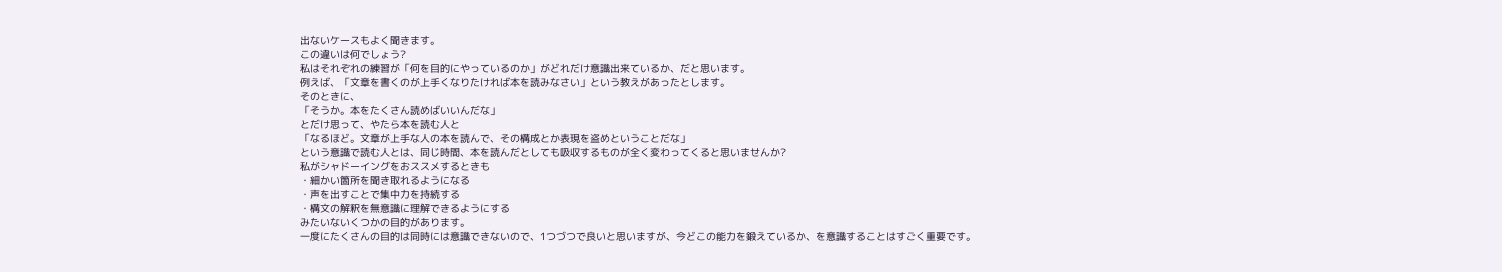出ないケースもよく聞きます。
この違いは何でしょう?
私はそれぞれの練習が「何を目的にやっているのか」がどれだけ意識出来ているか、だと思います。
例えば、「文章を書くのが上手くなりたければ本を読みなさい」という教えがあったとします。
そのときに、
「そうか。本をたくさん読めばいいんだな」
とだけ思って、やたら本を読む人と
「なるほど。文章が上手な人の本を読んで、その構成とか表現を盗めということだな」
という意識で読む人とは、同じ時間、本を読んだとしても吸収するものが全く変わってくると思いませんか?
私がシャドーイングをおススメするときも
・細かい箇所を聞き取れるようになる
・声を出すことで集中力を持続する
・構文の解釈を無意識に理解できるようにする
みたいないくつかの目的があります。
一度にたくさんの目的は同時には意識できないので、1つづつで良いと思いますが、今どこの能力を鍛えているか、を意識することはすごく重要です。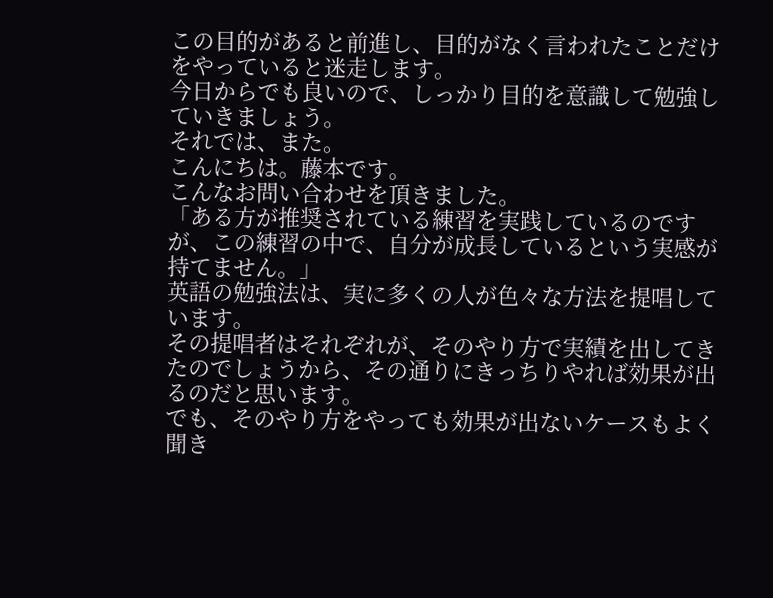この目的があると前進し、目的がなく言われたことだけをやっていると迷走します。
今日からでも良いので、しっかり目的を意識して勉強していきましょう。
それでは、また。
こんにちは。藤本です。
こんなお問い合わせを頂きました。
「ある方が推奨されている練習を実践しているのですが、この練習の中で、自分が成長しているという実感が持てません。」
英語の勉強法は、実に多くの人が色々な方法を提唱しています。
その提唱者はそれぞれが、そのやり方で実績を出してきたのでしょうから、その通りにきっちりやれば効果が出るのだと思います。
でも、そのやり方をやっても効果が出ないケースもよく聞き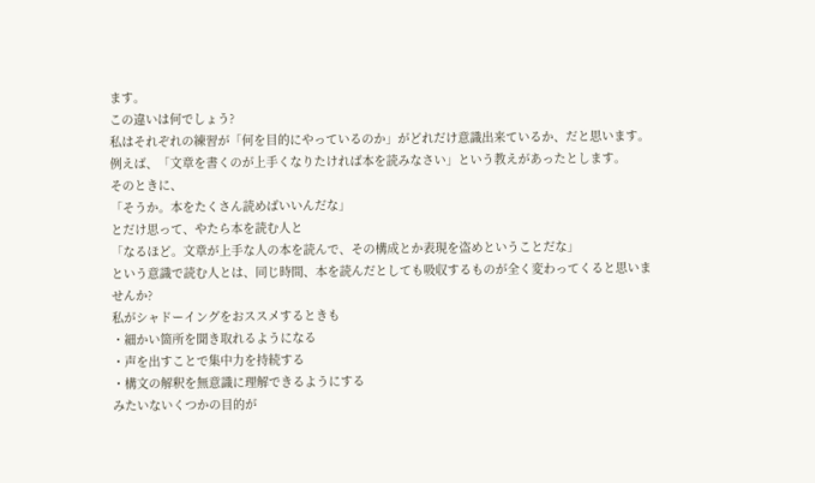ます。
この違いは何でしょう?
私はそれぞれの練習が「何を目的にやっているのか」がどれだけ意識出来ているか、だと思います。
例えば、「文章を書くのが上手くなりたければ本を読みなさい」という教えがあったとします。
そのときに、
「そうか。本をたくさん読めばいいんだな」
とだけ思って、やたら本を読む人と
「なるほど。文章が上手な人の本を読んで、その構成とか表現を盗めということだな」
という意識で読む人とは、同じ時間、本を読んだとしても吸収するものが全く変わってくると思いませんか?
私がシャドーイングをおススメするときも
・細かい箇所を聞き取れるようになる
・声を出すことで集中力を持続する
・構文の解釈を無意識に理解できるようにする
みたいないくつかの目的が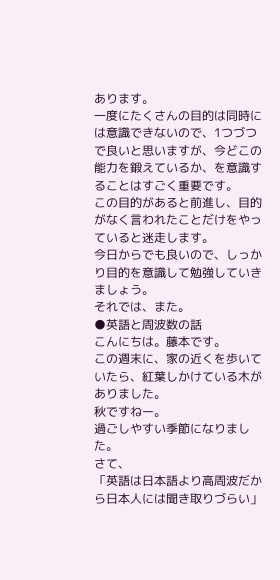あります。
一度にたくさんの目的は同時には意識できないので、1つづつで良いと思いますが、今どこの能力を鍛えているか、を意識することはすごく重要です。
この目的があると前進し、目的がなく言われたことだけをやっていると迷走します。
今日からでも良いので、しっかり目的を意識して勉強していきましょう。
それでは、また。
●英語と周波数の話
こんにちは。藤本です。
この週末に、家の近くを歩いていたら、紅葉しかけている木がありました。
秋ですねー。
過ごしやすい季節になりました。
さて、
「英語は日本語より高周波だから日本人には聞き取りづらい」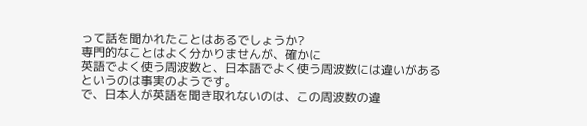って話を聞かれたことはあるでしょうか?
専門的なことはよく分かりませんが、確かに
英語でよく使う周波数と、日本語でよく使う周波数には違いがある
というのは事実のようです。
で、日本人が英語を聞き取れないのは、この周波数の違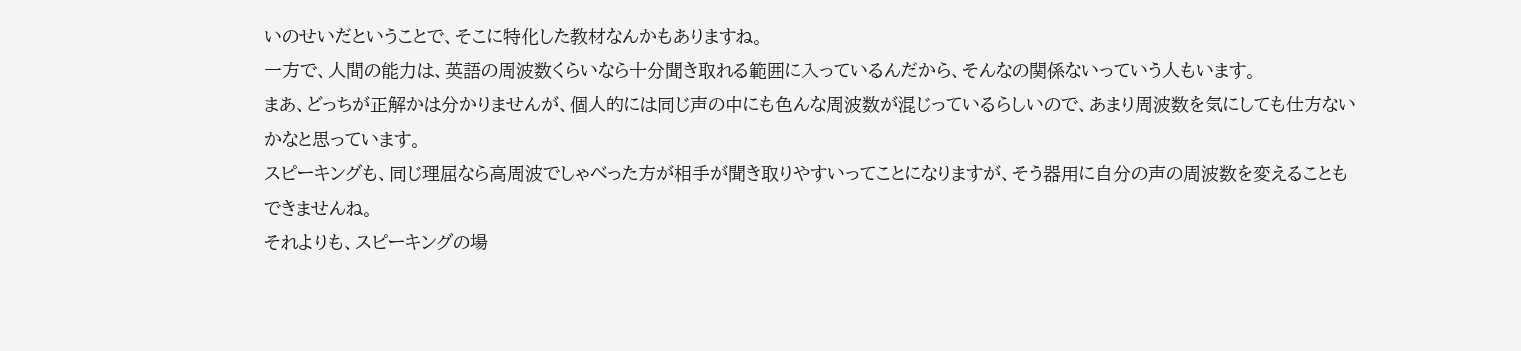いのせいだということで、そこに特化した教材なんかもありますね。
一方で、人間の能力は、英語の周波数くらいなら十分聞き取れる範囲に入っているんだから、そんなの関係ないっていう人もいます。
まあ、どっちが正解かは分かりませんが、個人的には同じ声の中にも色んな周波数が混じっているらしいので、あまり周波数を気にしても仕方ないかなと思っています。
スピーキングも、同じ理屈なら高周波でしゃべった方が相手が聞き取りやすいってことになりますが、そう器用に自分の声の周波数を変えることもできませんね。
それよりも、スピーキングの場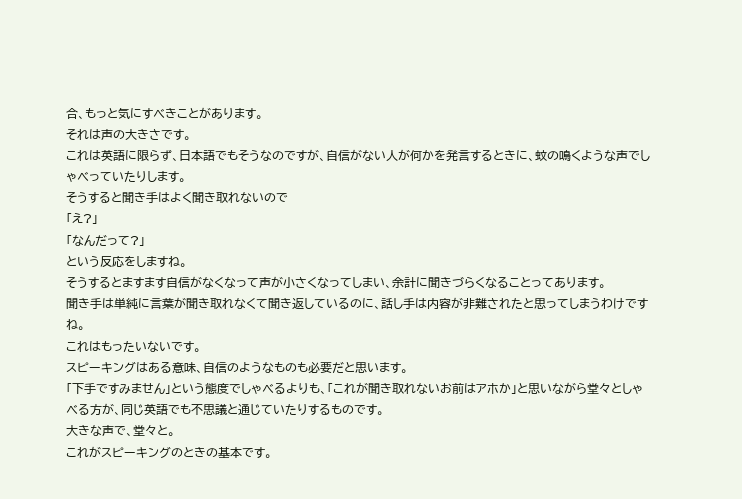合、もっと気にすべきことがあります。
それは声の大きさです。
これは英語に限らず、日本語でもそうなのですが、自信がない人が何かを発言するときに、蚊の鳴くような声でしゃべっていたりします。
そうすると聞き手はよく聞き取れないので
「え?」
「なんだって?」
という反応をしますね。
そうするとますます自信がなくなって声が小さくなってしまい、余計に聞きづらくなることってあります。
聞き手は単純に言葉が聞き取れなくて聞き返しているのに、話し手は内容が非難されたと思ってしまうわけですね。
これはもったいないです。
スピーキングはある意味、自信のようなものも必要だと思います。
「下手ですみません」という態度でしゃべるよりも、「これが聞き取れないお前はアホか」と思いながら堂々としゃべる方が、同じ英語でも不思議と通じていたりするものです。
大きな声で、堂々と。
これがスピーキングのときの基本です。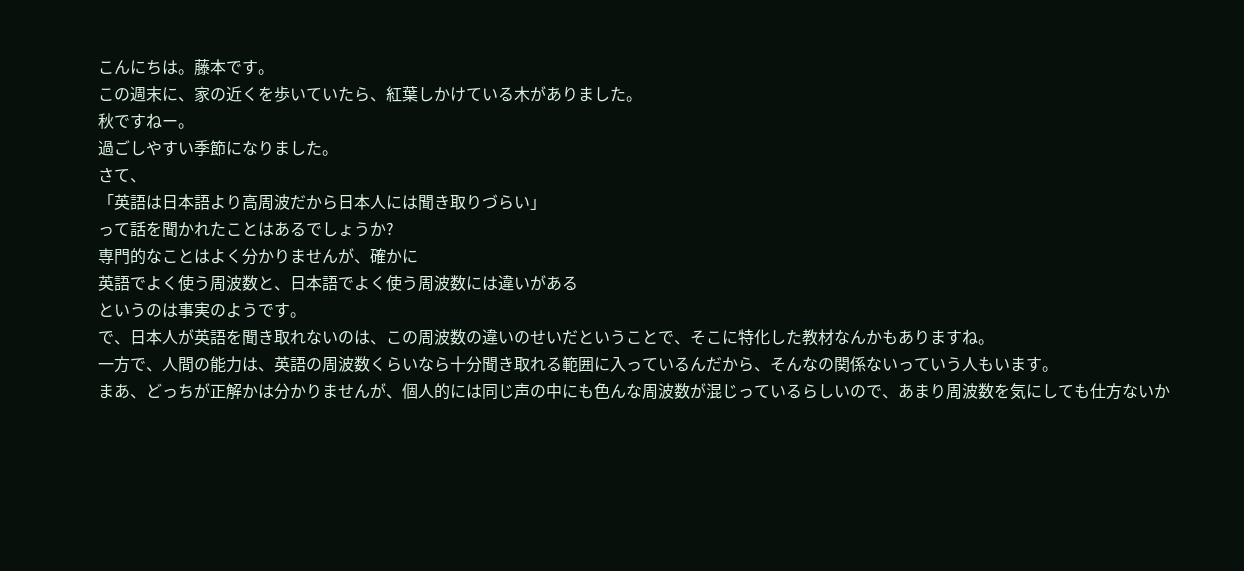こんにちは。藤本です。
この週末に、家の近くを歩いていたら、紅葉しかけている木がありました。
秋ですねー。
過ごしやすい季節になりました。
さて、
「英語は日本語より高周波だから日本人には聞き取りづらい」
って話を聞かれたことはあるでしょうか?
専門的なことはよく分かりませんが、確かに
英語でよく使う周波数と、日本語でよく使う周波数には違いがある
というのは事実のようです。
で、日本人が英語を聞き取れないのは、この周波数の違いのせいだということで、そこに特化した教材なんかもありますね。
一方で、人間の能力は、英語の周波数くらいなら十分聞き取れる範囲に入っているんだから、そんなの関係ないっていう人もいます。
まあ、どっちが正解かは分かりませんが、個人的には同じ声の中にも色んな周波数が混じっているらしいので、あまり周波数を気にしても仕方ないか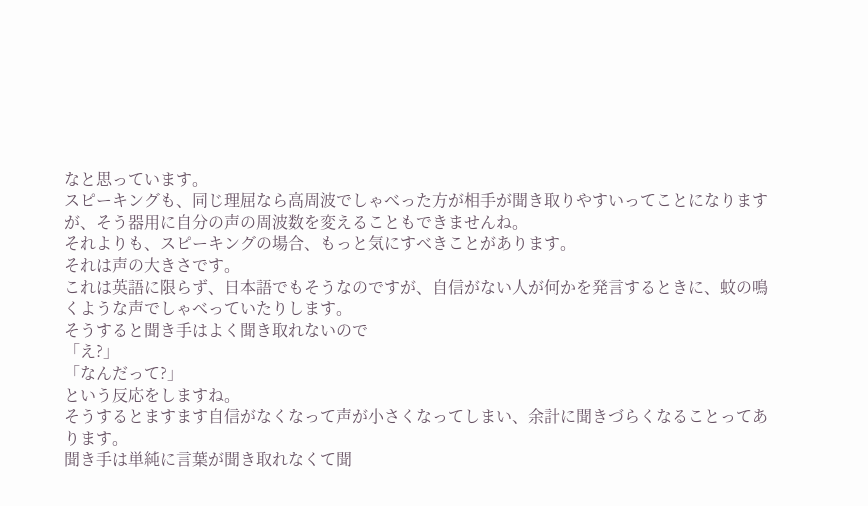なと思っています。
スピーキングも、同じ理屈なら高周波でしゃべった方が相手が聞き取りやすいってことになりますが、そう器用に自分の声の周波数を変えることもできませんね。
それよりも、スピーキングの場合、もっと気にすべきことがあります。
それは声の大きさです。
これは英語に限らず、日本語でもそうなのですが、自信がない人が何かを発言するときに、蚊の鳴くような声でしゃべっていたりします。
そうすると聞き手はよく聞き取れないので
「え?」
「なんだって?」
という反応をしますね。
そうするとますます自信がなくなって声が小さくなってしまい、余計に聞きづらくなることってあります。
聞き手は単純に言葉が聞き取れなくて聞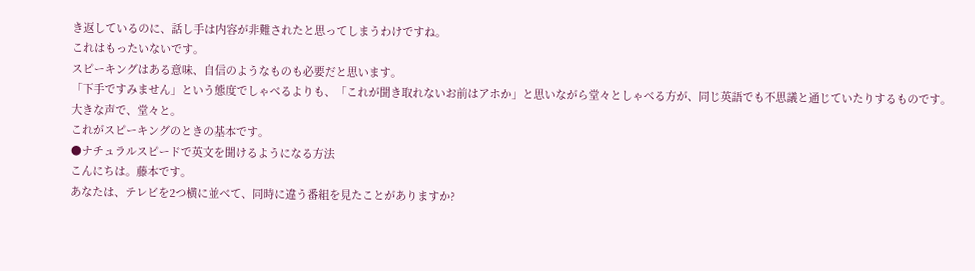き返しているのに、話し手は内容が非難されたと思ってしまうわけですね。
これはもったいないです。
スピーキングはある意味、自信のようなものも必要だと思います。
「下手ですみません」という態度でしゃべるよりも、「これが聞き取れないお前はアホか」と思いながら堂々としゃべる方が、同じ英語でも不思議と通じていたりするものです。
大きな声で、堂々と。
これがスピーキングのときの基本です。
●ナチュラルスピードで英文を聞けるようになる方法
こんにちは。藤本です。
あなたは、テレビを2つ横に並べて、同時に違う番組を見たことがありますか?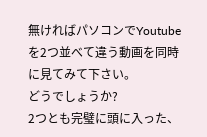無ければパソコンでYoutubeを2つ並べて違う動画を同時に見てみて下さい。
どうでしょうか?
2つとも完璧に頭に入った、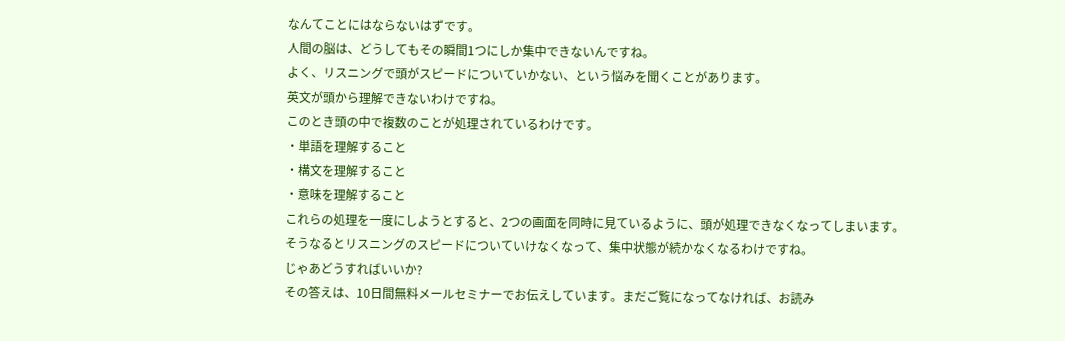なんてことにはならないはずです。
人間の脳は、どうしてもその瞬間1つにしか集中できないんですね。
よく、リスニングで頭がスピードについていかない、という悩みを聞くことがあります。
英文が頭から理解できないわけですね。
このとき頭の中で複数のことが処理されているわけです。
・単語を理解すること
・構文を理解すること
・意味を理解すること
これらの処理を一度にしようとすると、2つの画面を同時に見ているように、頭が処理できなくなってしまいます。
そうなるとリスニングのスピードについていけなくなって、集中状態が続かなくなるわけですね。
じゃあどうすればいいか?
その答えは、10日間無料メールセミナーでお伝えしています。まだご覧になってなければ、お読み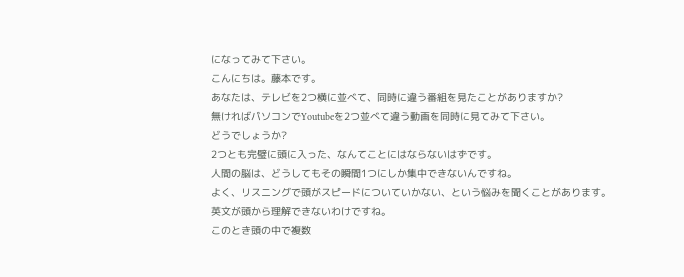になってみて下さい。
こんにちは。藤本です。
あなたは、テレビを2つ横に並べて、同時に違う番組を見たことがありますか?
無ければパソコンでYoutubeを2つ並べて違う動画を同時に見てみて下さい。
どうでしょうか?
2つとも完璧に頭に入った、なんてことにはならないはずです。
人間の脳は、どうしてもその瞬間1つにしか集中できないんですね。
よく、リスニングで頭がスピードについていかない、という悩みを聞くことがあります。
英文が頭から理解できないわけですね。
このとき頭の中で複数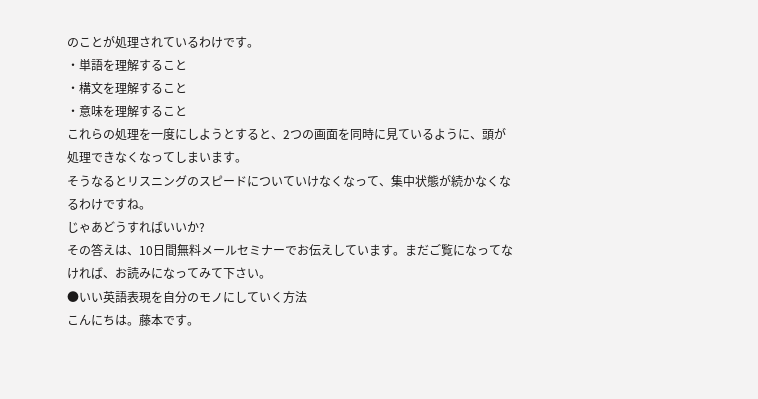のことが処理されているわけです。
・単語を理解すること
・構文を理解すること
・意味を理解すること
これらの処理を一度にしようとすると、2つの画面を同時に見ているように、頭が処理できなくなってしまいます。
そうなるとリスニングのスピードについていけなくなって、集中状態が続かなくなるわけですね。
じゃあどうすればいいか?
その答えは、10日間無料メールセミナーでお伝えしています。まだご覧になってなければ、お読みになってみて下さい。
●いい英語表現を自分のモノにしていく方法
こんにちは。藤本です。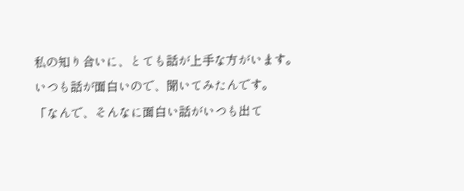私の知り合いに、とても話が上手な方がいます。
いつも話が面白いので、聞いてみたんです。
「なんで、そんなに面白い話がいつも出て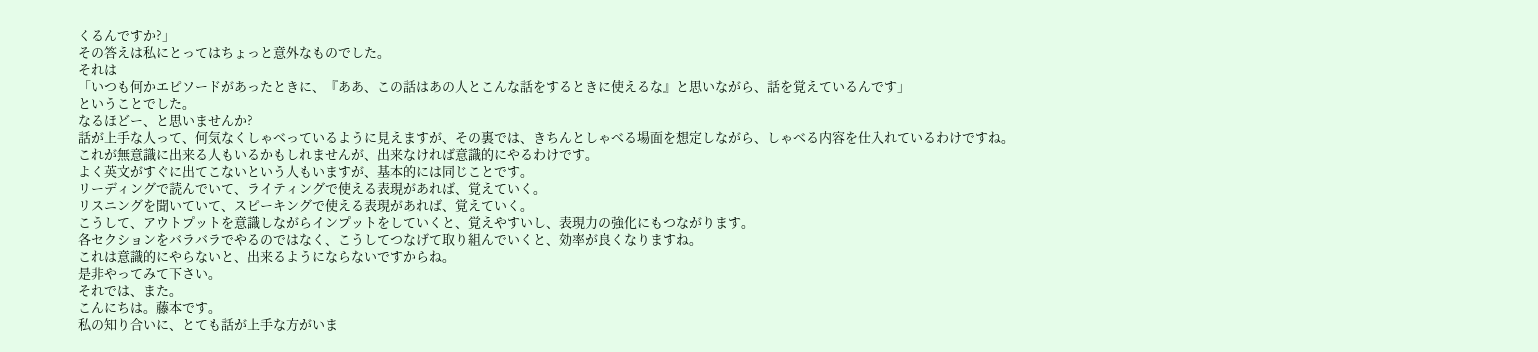くるんですか?」
その答えは私にとってはちょっと意外なものでした。
それは
「いつも何かエピソードがあったときに、『ああ、この話はあの人とこんな話をするときに使えるな』と思いながら、話を覚えているんです」
ということでした。
なるほどー、と思いませんか?
話が上手な人って、何気なくしゃべっているように見えますが、その裏では、きちんとしゃべる場面を想定しながら、しゃべる内容を仕入れているわけですね。
これが無意識に出来る人もいるかもしれませんが、出来なければ意識的にやるわけです。
よく英文がすぐに出てこないという人もいますが、基本的には同じことです。
リーディングで読んでいて、ライティングで使える表現があれば、覚えていく。
リスニングを聞いていて、スピーキングで使える表現があれば、覚えていく。
こうして、アウトプットを意識しながらインプットをしていくと、覚えやすいし、表現力の強化にもつながります。
各セクションをバラバラでやるのではなく、こうしてつなげて取り組んでいくと、効率が良くなりますね。
これは意識的にやらないと、出来るようにならないですからね。
是非やってみて下さい。
それでは、また。
こんにちは。藤本です。
私の知り合いに、とても話が上手な方がいま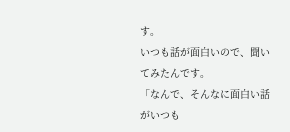す。
いつも話が面白いので、聞いてみたんです。
「なんで、そんなに面白い話がいつも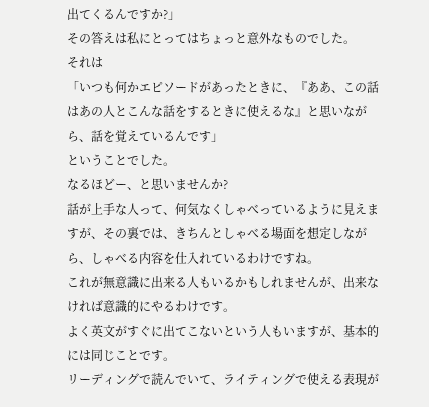出てくるんですか?」
その答えは私にとってはちょっと意外なものでした。
それは
「いつも何かエピソードがあったときに、『ああ、この話はあの人とこんな話をするときに使えるな』と思いながら、話を覚えているんです」
ということでした。
なるほどー、と思いませんか?
話が上手な人って、何気なくしゃべっているように見えますが、その裏では、きちんとしゃべる場面を想定しながら、しゃべる内容を仕入れているわけですね。
これが無意識に出来る人もいるかもしれませんが、出来なければ意識的にやるわけです。
よく英文がすぐに出てこないという人もいますが、基本的には同じことです。
リーディングで読んでいて、ライティングで使える表現が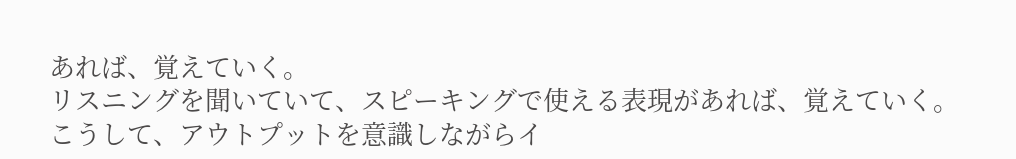あれば、覚えていく。
リスニングを聞いていて、スピーキングで使える表現があれば、覚えていく。
こうして、アウトプットを意識しながらイ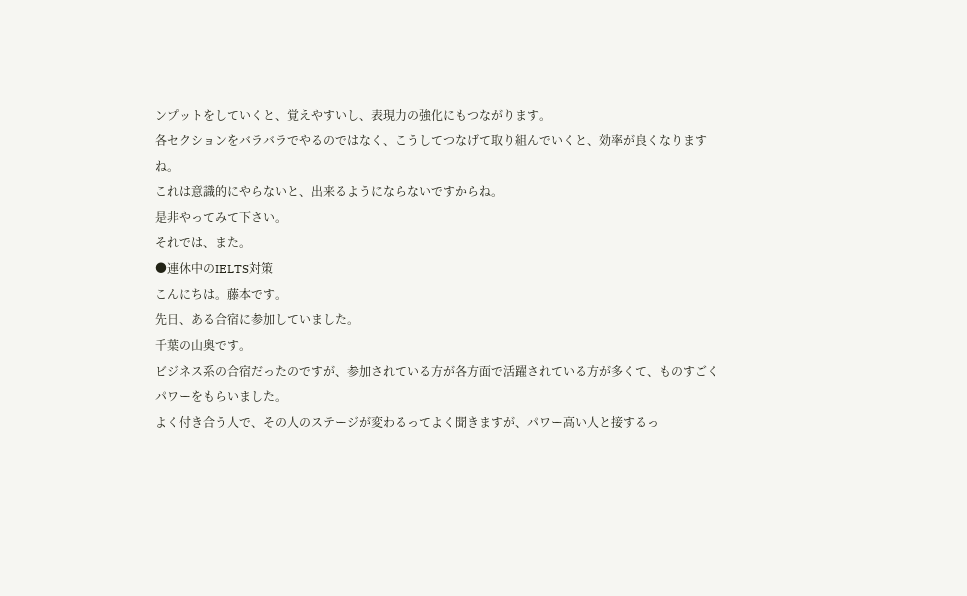ンプットをしていくと、覚えやすいし、表現力の強化にもつながります。
各セクションをバラバラでやるのではなく、こうしてつなげて取り組んでいくと、効率が良くなりますね。
これは意識的にやらないと、出来るようにならないですからね。
是非やってみて下さい。
それでは、また。
●連休中のIELTS対策
こんにちは。藤本です。
先日、ある合宿に参加していました。
千葉の山奥です。
ビジネス系の合宿だったのですが、参加されている方が各方面で活躍されている方が多くて、ものすごくパワーをもらいました。
よく付き合う人で、その人のステージが変わるってよく聞きますが、パワー高い人と接するっ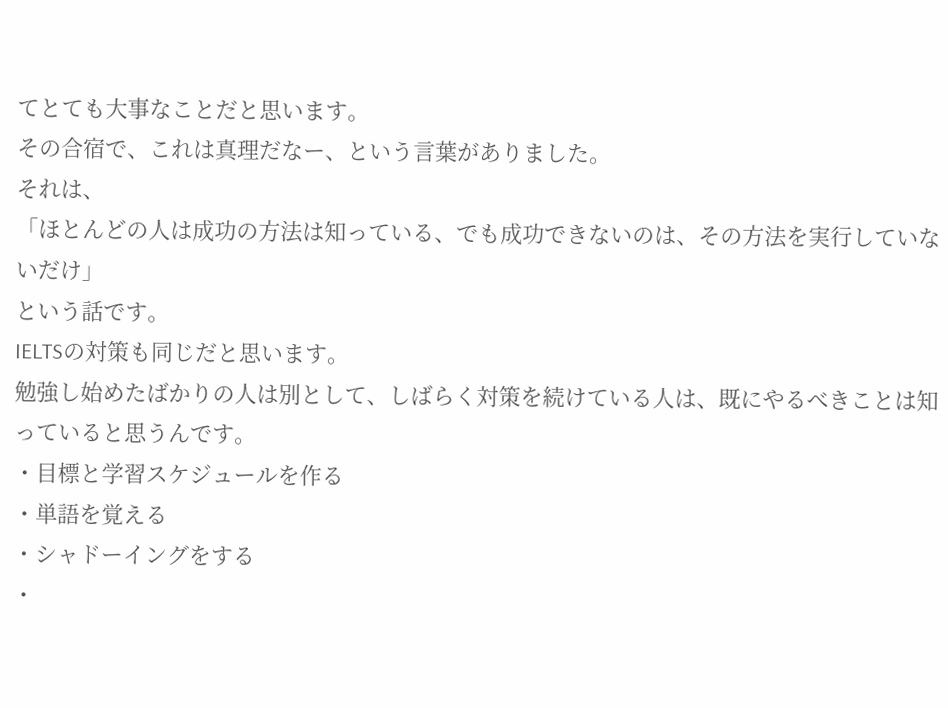てとても大事なことだと思います。
その合宿で、これは真理だなー、という言葉がありました。
それは、
「ほとんどの人は成功の方法は知っている、でも成功できないのは、その方法を実行していないだけ」
という話です。
IELTSの対策も同じだと思います。
勉強し始めたばかりの人は別として、しばらく対策を続けている人は、既にやるべきことは知っていると思うんです。
・目標と学習スケジュールを作る
・単語を覚える
・シャドーイングをする
・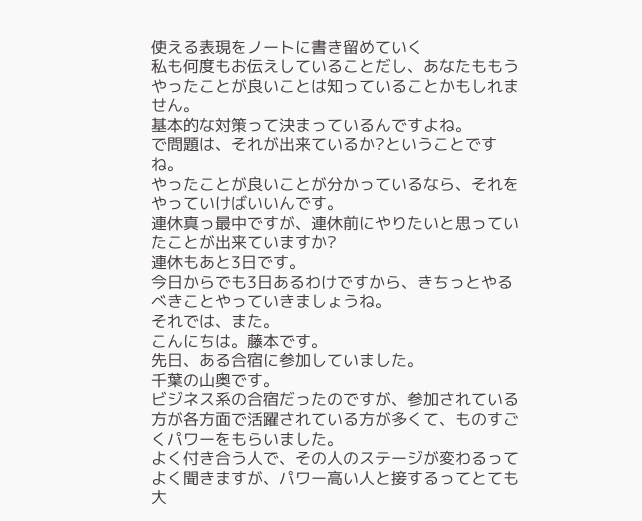使える表現をノートに書き留めていく
私も何度もお伝えしていることだし、あなたももうやったことが良いことは知っていることかもしれません。
基本的な対策って決まっているんですよね。
で問題は、それが出来ているか?ということですね。
やったことが良いことが分かっているなら、それをやっていけばいいんです。
連休真っ最中ですが、連休前にやりたいと思っていたことが出来ていますか?
連休もあと3日です。
今日からでも3日あるわけですから、きちっとやるべきことやっていきましょうね。
それでは、また。
こんにちは。藤本です。
先日、ある合宿に参加していました。
千葉の山奥です。
ビジネス系の合宿だったのですが、参加されている方が各方面で活躍されている方が多くて、ものすごくパワーをもらいました。
よく付き合う人で、その人のステージが変わるってよく聞きますが、パワー高い人と接するってとても大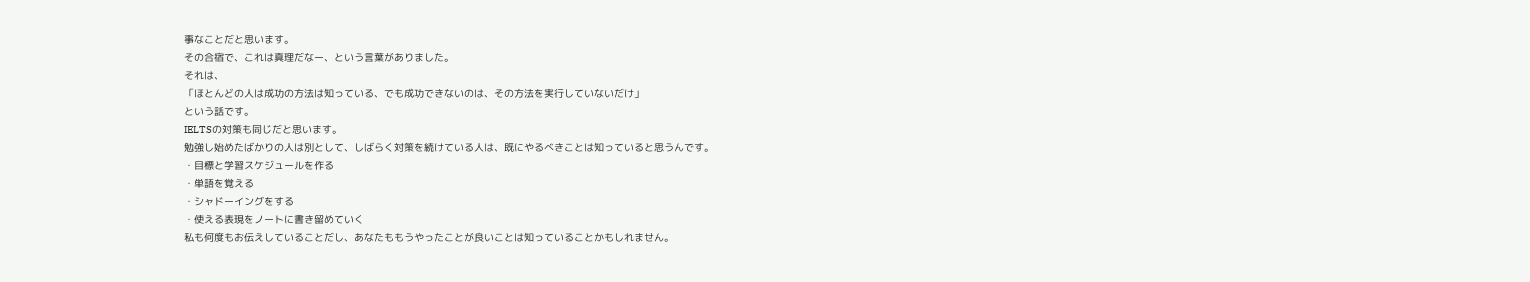事なことだと思います。
その合宿で、これは真理だなー、という言葉がありました。
それは、
「ほとんどの人は成功の方法は知っている、でも成功できないのは、その方法を実行していないだけ」
という話です。
IELTSの対策も同じだと思います。
勉強し始めたばかりの人は別として、しばらく対策を続けている人は、既にやるべきことは知っていると思うんです。
・目標と学習スケジュールを作る
・単語を覚える
・シャドーイングをする
・使える表現をノートに書き留めていく
私も何度もお伝えしていることだし、あなたももうやったことが良いことは知っていることかもしれません。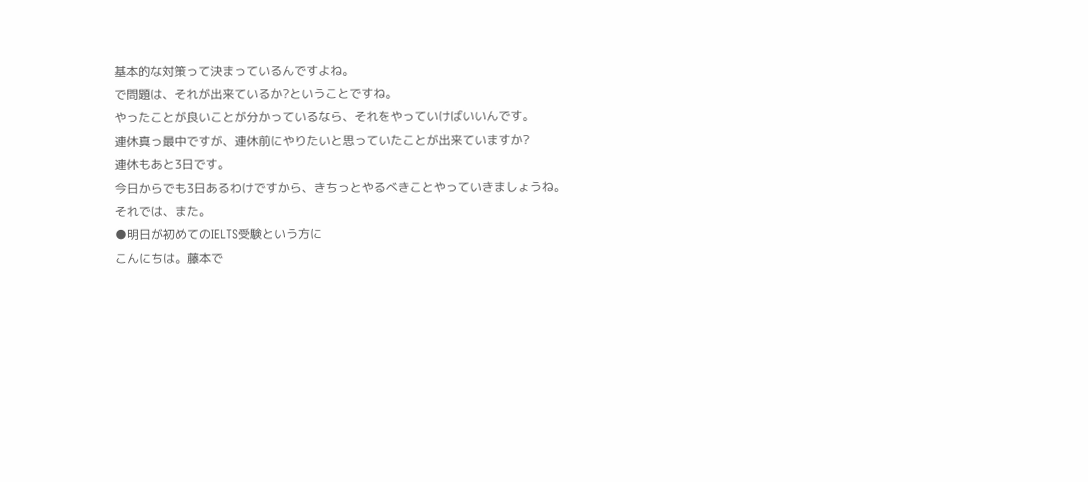基本的な対策って決まっているんですよね。
で問題は、それが出来ているか?ということですね。
やったことが良いことが分かっているなら、それをやっていけばいいんです。
連休真っ最中ですが、連休前にやりたいと思っていたことが出来ていますか?
連休もあと3日です。
今日からでも3日あるわけですから、きちっとやるべきことやっていきましょうね。
それでは、また。
●明日が初めてのIELTS受験という方に
こんにちは。藤本で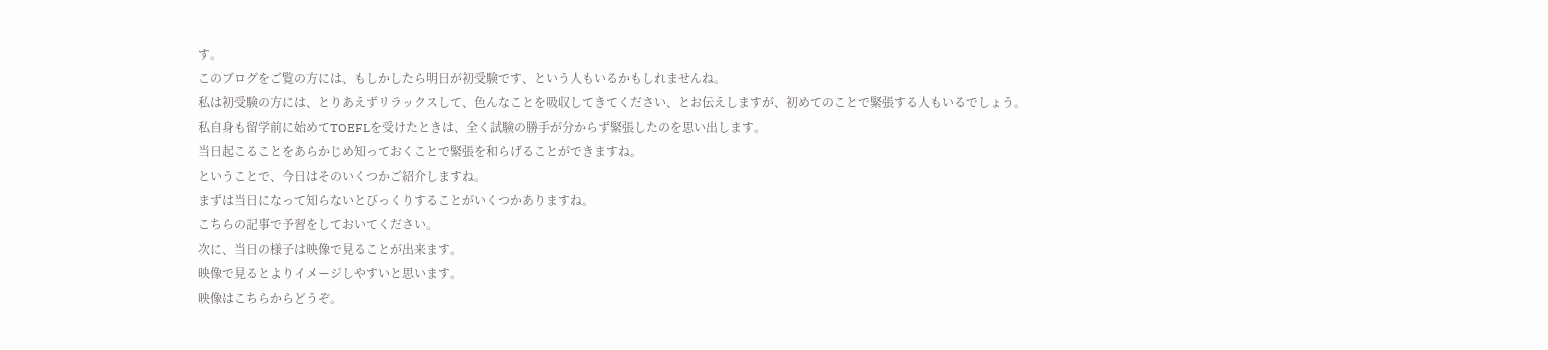す。
このブログをご覧の方には、もしかしたら明日が初受験です、という人もいるかもしれませんね。
私は初受験の方には、とりあえずリラックスして、色んなことを吸収してきてください、とお伝えしますが、初めてのことで緊張する人もいるでしょう。
私自身も留学前に始めてTOEFLを受けたときは、全く試験の勝手が分からず緊張したのを思い出します。
当日起こることをあらかじめ知っておくことで緊張を和らげることができますね。
ということで、今日はそのいくつかご紹介しますね。
まずは当日になって知らないとびっくりすることがいくつかありますね。
こちらの記事で予習をしておいてください。
次に、当日の様子は映像で見ることが出来ます。
映像で見るとよりイメージしやすいと思います。
映像はこちらからどうぞ。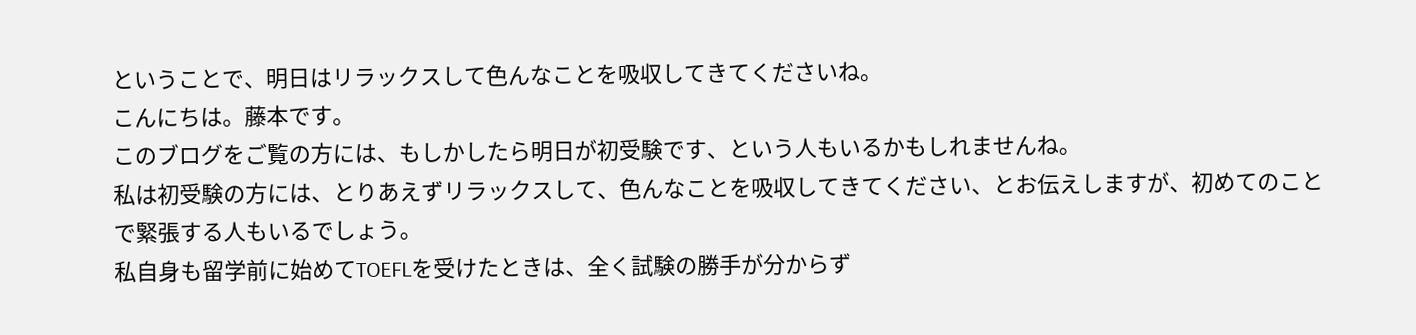ということで、明日はリラックスして色んなことを吸収してきてくださいね。
こんにちは。藤本です。
このブログをご覧の方には、もしかしたら明日が初受験です、という人もいるかもしれませんね。
私は初受験の方には、とりあえずリラックスして、色んなことを吸収してきてください、とお伝えしますが、初めてのことで緊張する人もいるでしょう。
私自身も留学前に始めてTOEFLを受けたときは、全く試験の勝手が分からず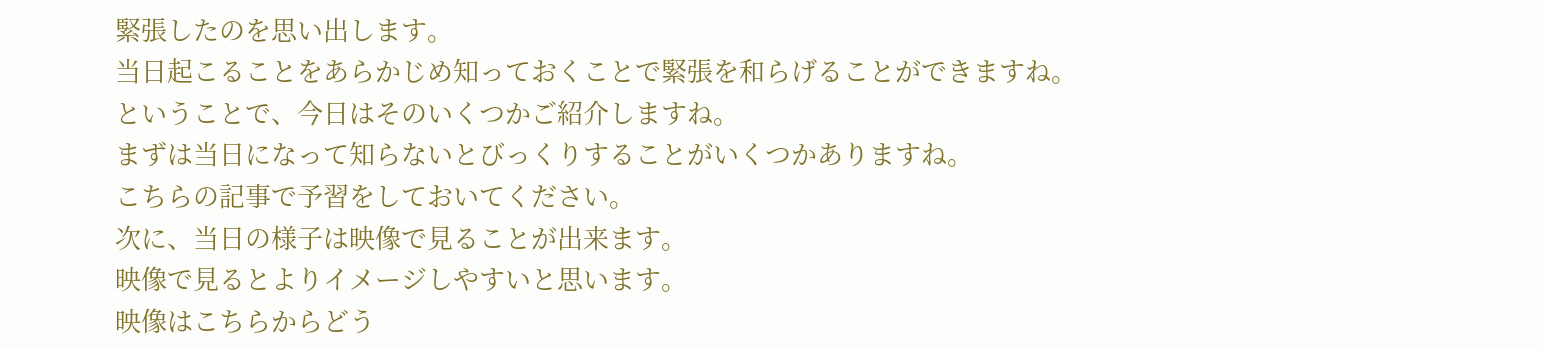緊張したのを思い出します。
当日起こることをあらかじめ知っておくことで緊張を和らげることができますね。
ということで、今日はそのいくつかご紹介しますね。
まずは当日になって知らないとびっくりすることがいくつかありますね。
こちらの記事で予習をしておいてください。
次に、当日の様子は映像で見ることが出来ます。
映像で見るとよりイメージしやすいと思います。
映像はこちらからどう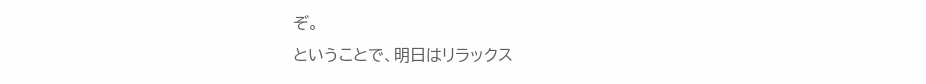ぞ。
ということで、明日はリラックス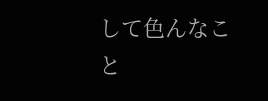して色んなこと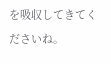を吸収してきてくださいね。